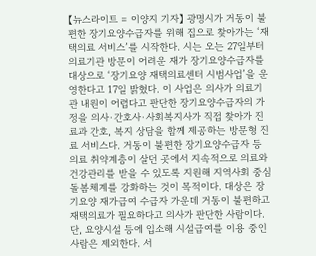【뉴스라이트 = 이양지 기자】 광명시가 거동이 불편한 장기요양수급자를 위해 집으로 찾아가는 ‘재택의료 서비스’를 시작한다. 시는 오는 27일부터 의료기관 방문이 어려운 재가 장기요양수급자를 대상으로 ‘장기요양 재택의료센터 시범사업’을 운영한다고 17일 밝혔다. 이 사업은 의사가 의료기관 내원이 어렵다고 판단한 장기요양수급자의 가정을 의사·간호사·사회복지사가 직접 찾아가 진료과 간호, 복지 상담을 함께 제공하는 방문형 진료 서비스다. 거동이 불편한 장기요양수급자 등 의료 취약계층이 살던 곳에서 지속적으로 의료와 건강관리를 받을 수 있도록 지원해 지역사회 중심 돌봄체계를 강화하는 것이 목적이다. 대상은 장기요양 재가급여 수급자 가운데 거동이 불편하고 재택의료가 필요하다고 의사가 판단한 사람이다. 단, 요양시설 등에 입소해 시설급여를 이용 중인 사람은 제외한다. 서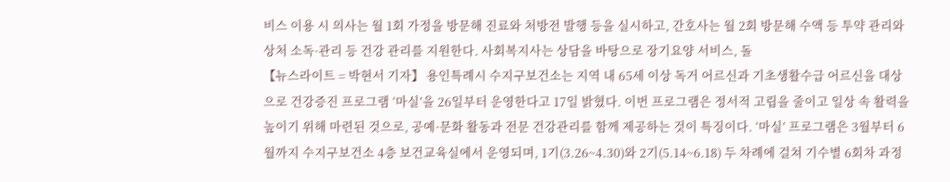비스 이용 시 의사는 월 1회 가정을 방문해 진료와 처방전 발행 등을 실시하고, 간호사는 월 2회 방문해 수액 등 투약 관리와 상처 소독·관리 등 건강 관리를 지원한다. 사회복지사는 상담을 바탕으로 장기요양 서비스, 돌
【뉴스라이트 = 박현서 기자】 용인특례시 수지구보건소는 지역 내 65세 이상 독거 어르신과 기초생활수급 어르신을 대상으로 건강증진 프로그램 ‘마실’을 26일부터 운영한다고 17일 밝혔다. 이번 프로그램은 정서적 고립을 줄이고 일상 속 활력을 높이기 위해 마련된 것으로, 공예·문화 활동과 전문 건강관리를 함께 제공하는 것이 특징이다. ‘마실’ 프로그램은 3월부터 6월까지 수지구보건소 4층 보건교육실에서 운영되며, 1기(3.26~4.30)와 2기(5.14~6.18) 두 차례에 걸쳐 기수별 6회차 과정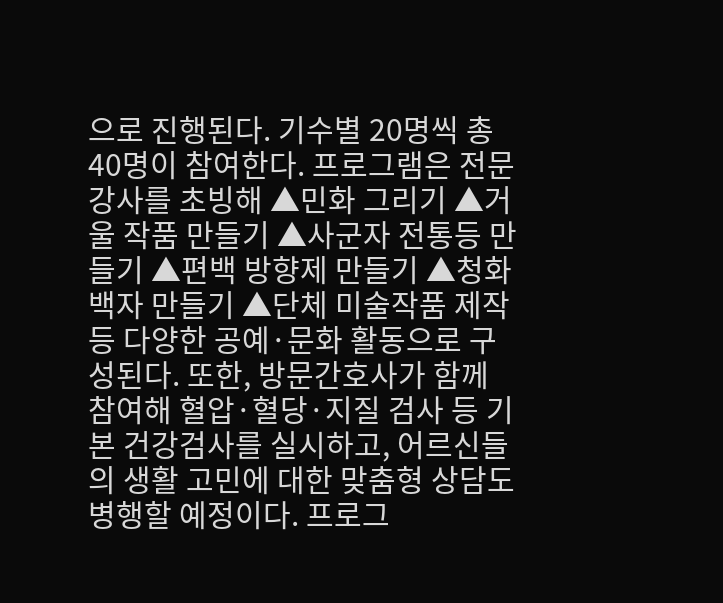으로 진행된다. 기수별 20명씩 총 40명이 참여한다. 프로그램은 전문 강사를 초빙해 ▲민화 그리기 ▲거울 작품 만들기 ▲사군자 전통등 만들기 ▲편백 방향제 만들기 ▲청화백자 만들기 ▲단체 미술작품 제작 등 다양한 공예·문화 활동으로 구성된다. 또한, 방문간호사가 함께 참여해 혈압·혈당·지질 검사 등 기본 건강검사를 실시하고, 어르신들의 생활 고민에 대한 맞춤형 상담도 병행할 예정이다. 프로그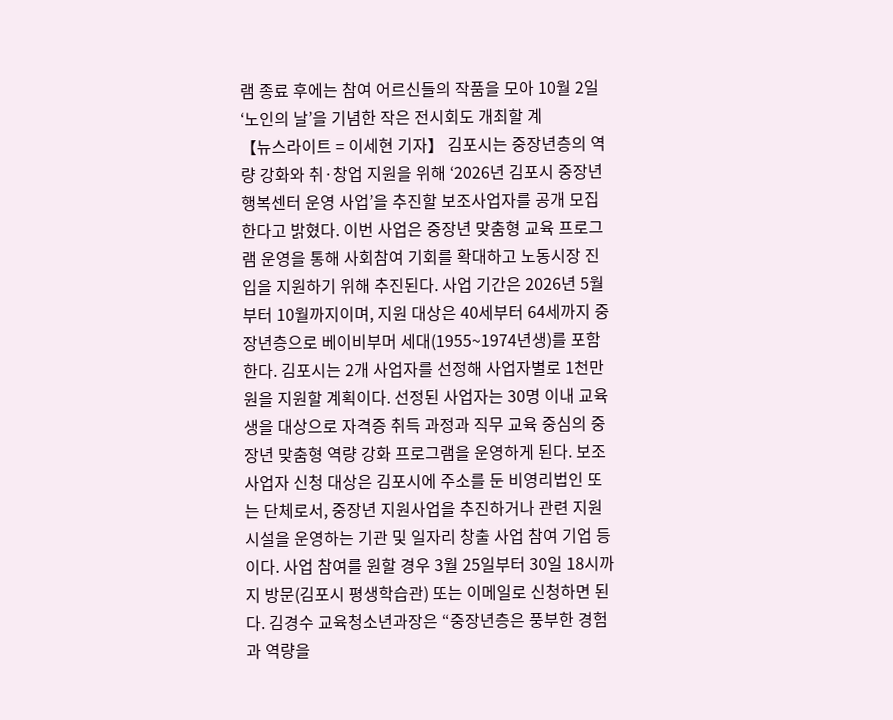램 종료 후에는 참여 어르신들의 작품을 모아 10월 2일 ‘노인의 날’을 기념한 작은 전시회도 개최할 계
【뉴스라이트 = 이세현 기자】 김포시는 중장년층의 역량 강화와 취·창업 지원을 위해 ‘2026년 김포시 중장년 행복센터 운영 사업’을 추진할 보조사업자를 공개 모집한다고 밝혔다. 이번 사업은 중장년 맞춤형 교육 프로그램 운영을 통해 사회참여 기회를 확대하고 노동시장 진입을 지원하기 위해 추진된다. 사업 기간은 2026년 5월부터 10월까지이며, 지원 대상은 40세부터 64세까지 중장년층으로 베이비부머 세대(1955~1974년생)를 포함한다. 김포시는 2개 사업자를 선정해 사업자별로 1천만 원을 지원할 계획이다. 선정된 사업자는 30명 이내 교육생을 대상으로 자격증 취득 과정과 직무 교육 중심의 중장년 맞춤형 역량 강화 프로그램을 운영하게 된다. 보조사업자 신청 대상은 김포시에 주소를 둔 비영리법인 또는 단체로서, 중장년 지원사업을 추진하거나 관련 지원시설을 운영하는 기관 및 일자리 창출 사업 참여 기업 등이다. 사업 참여를 원할 경우 3월 25일부터 30일 18시까지 방문(김포시 평생학습관) 또는 이메일로 신청하면 된다. 김경수 교육청소년과장은 “중장년층은 풍부한 경험과 역량을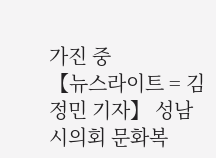가진 중
【뉴스라이트 = 김정민 기자】 성남시의회 문화복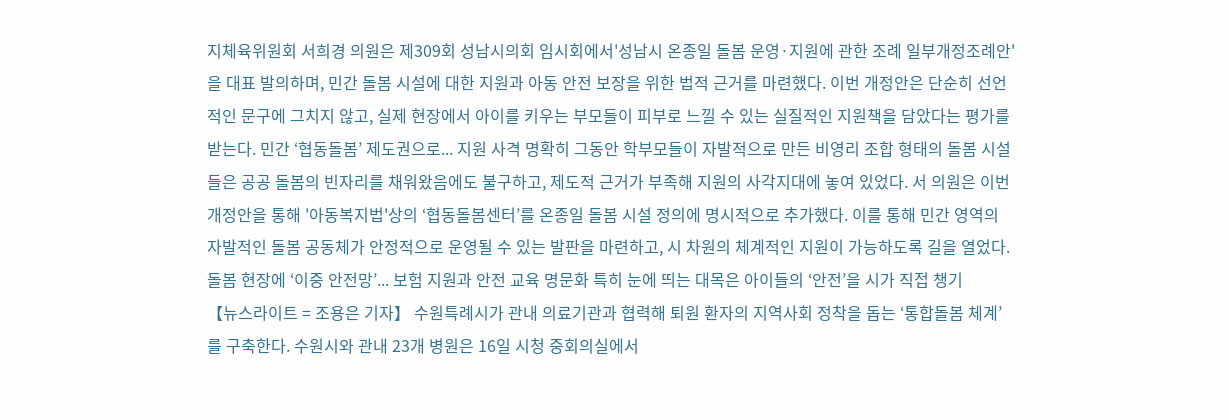지체육위원회 서희경 의원은 제309회 성남시의회 임시회에서'성남시 온종일 돌봄 운영·지원에 관한 조례 일부개정조례안'을 대표 발의하며, 민간 돌봄 시설에 대한 지원과 아동 안전 보장을 위한 법적 근거를 마련했다. 이번 개정안은 단순히 선언적인 문구에 그치지 않고, 실제 현장에서 아이를 키우는 부모들이 피부로 느낄 수 있는 실질적인 지원책을 담았다는 평가를 받는다. 민간 ‘협동돌봄’ 제도권으로... 지원 사격 명확히 그동안 학부모들이 자발적으로 만든 비영리 조합 형태의 돌봄 시설들은 공공 돌봄의 빈자리를 채워왔음에도 불구하고, 제도적 근거가 부족해 지원의 사각지대에 놓여 있었다. 서 의원은 이번 개정안을 통해 '아동복지법'상의 ‘협동돌봄센터’를 온종일 돌봄 시설 정의에 명시적으로 추가했다. 이를 통해 민간 영역의 자발적인 돌봄 공동체가 안정적으로 운영될 수 있는 발판을 마련하고, 시 차원의 체계적인 지원이 가능하도록 길을 열었다. 돌봄 현장에 ‘이중 안전망’... 보험 지원과 안전 교육 명문화 특히 눈에 띄는 대목은 아이들의 ‘안전’을 시가 직접 챙기
【뉴스라이트 = 조용은 기자】 수원특례시가 관내 의료기관과 협력해 퇴원 환자의 지역사회 정착을 돕는 ‘통합돌봄 체계’를 구축한다. 수원시와 관내 23개 병원은 16일 시청 중회의실에서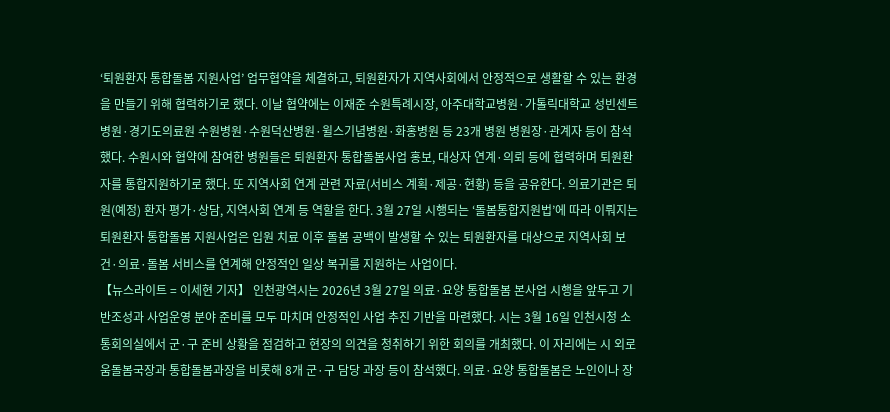‘퇴원환자 통합돌봄 지원사업’ 업무협약을 체결하고, 퇴원환자가 지역사회에서 안정적으로 생활할 수 있는 환경을 만들기 위해 협력하기로 했다. 이날 협약에는 이재준 수원특례시장, 아주대학교병원·가톨릭대학교 성빈센트병원·경기도의료원 수원병원·수원덕산병원·윌스기념병원·화홍병원 등 23개 병원 병원장·관계자 등이 참석했다. 수원시와 협약에 참여한 병원들은 퇴원환자 통합돌봄사업 홍보, 대상자 연계·의뢰 등에 협력하며 퇴원환자를 통합지원하기로 했다. 또 지역사회 연계 관련 자료(서비스 계획·제공·현황) 등을 공유한다. 의료기관은 퇴원(예정) 환자 평가·상담, 지역사회 연계 등 역할을 한다. 3월 27일 시행되는 ‘돌봄통합지원법’에 따라 이뤄지는 퇴원환자 통합돌봄 지원사업은 입원 치료 이후 돌봄 공백이 발생할 수 있는 퇴원환자를 대상으로 지역사회 보건·의료·돌봄 서비스를 연계해 안정적인 일상 복귀를 지원하는 사업이다.
【뉴스라이트 = 이세현 기자】 인천광역시는 2026년 3월 27일 의료·요양 통합돌봄 본사업 시행을 앞두고 기반조성과 사업운영 분야 준비를 모두 마치며 안정적인 사업 추진 기반을 마련했다. 시는 3월 16일 인천시청 소통회의실에서 군·구 준비 상황을 점검하고 현장의 의견을 청취하기 위한 회의를 개최했다. 이 자리에는 시 외로움돌봄국장과 통합돌봄과장을 비롯해 8개 군·구 담당 과장 등이 참석했다. 의료·요양 통합돌봄은 노인이나 장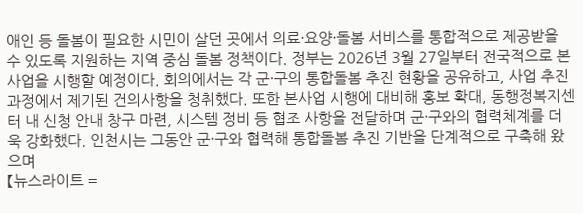애인 등 돌봄이 필요한 시민이 살던 곳에서 의료·요양·돌봄 서비스를 통합적으로 제공받을 수 있도록 지원하는 지역 중심 돌봄 정책이다. 정부는 2026년 3월 27일부터 전국적으로 본사업을 시행할 예정이다. 회의에서는 각 군·구의 통합돌봄 추진 현황을 공유하고, 사업 추진 과정에서 제기된 건의사항을 청취했다. 또한 본사업 시행에 대비해 홍보 확대, 동행정복지센터 내 신청 안내 창구 마련, 시스템 정비 등 협조 사항을 전달하며 군·구와의 협력체계를 더욱 강화했다. 인천시는 그동안 군·구와 협력해 통합돌봄 추진 기반을 단계적으로 구축해 왔으며
【뉴스라이트 =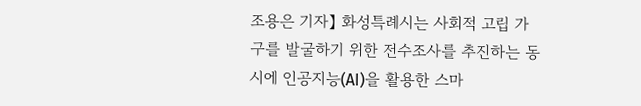조용은 기자】 화성특례시는 사회적 고립 가구를 발굴하기 위한 전수조사를 추진하는 동시에 인공지능(AI)을 활용한 스마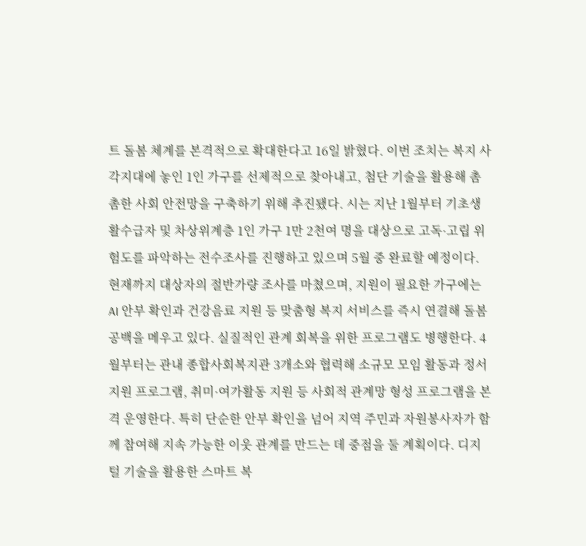트 돌봄 체계를 본격적으로 확대한다고 16일 밝혔다. 이번 조치는 복지 사각지대에 놓인 1인 가구를 선제적으로 찾아내고, 첨단 기술을 활용해 촘촘한 사회 안전망을 구축하기 위해 추진됐다. 시는 지난 1월부터 기초생활수급자 및 차상위계층 1인 가구 1만 2천여 명을 대상으로 고독·고립 위험도를 파악하는 전수조사를 진행하고 있으며 5월 중 완료할 예정이다. 현재까지 대상자의 절반가량 조사를 마쳤으며, 지원이 필요한 가구에는 AI 안부 확인과 건강음료 지원 등 맞춤형 복지 서비스를 즉시 연결해 돌봄 공백을 메우고 있다. 실질적인 관계 회복을 위한 프로그램도 병행한다. 4월부터는 관내 종합사회복지관 3개소와 협력해 소규모 모임 활동과 정서 지원 프로그램, 취미·여가활동 지원 등 사회적 관계망 형성 프로그램을 본격 운영한다. 특히 단순한 안부 확인을 넘어 지역 주민과 자원봉사자가 함께 참여해 지속 가능한 이웃 관계를 만드는 데 중점을 둘 계획이다. 디지털 기술을 활용한 스마트 복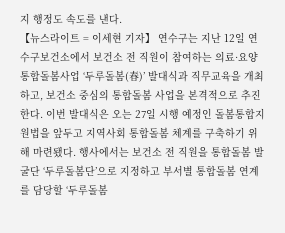지 행정도 속도를 낸다.
【뉴스라이트 = 이세현 기자】 연수구는 지난 12일 연수구보건소에서 보건소 전 직원이 참여하는 의료·요양 통합돌봄사업 ‘두루돌봄(春)’ 발대식과 직무교육을 개최하고, 보건소 중심의 통합돌봄 사업을 본격적으로 추진한다. 이번 발대식은 오는 27일 시행 예정인 돌봄통합지원법을 앞두고 지역사회 통합돌봄 체계를 구축하기 위해 마련됐다. 행사에서는 보건소 전 직원을 통합돌봄 발굴단 ‘두루돌봄단’으로 지정하고 부서별 통합돌봄 연계를 담당할 ‘두루돌봄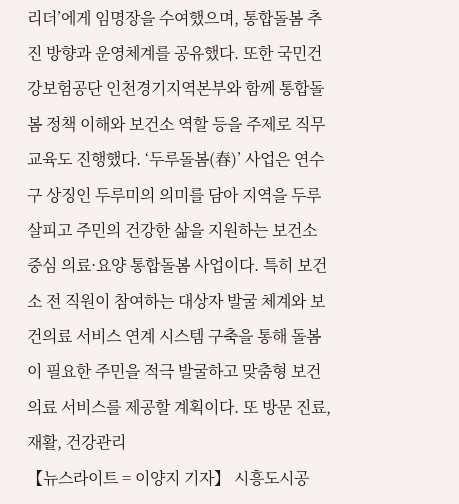리더’에게 임명장을 수여했으며, 통합돌봄 추진 방향과 운영체계를 공유했다. 또한 국민건강보험공단 인천경기지역본부와 함께 통합돌봄 정책 이해와 보건소 역할 등을 주제로 직무교육도 진행했다. ‘두루돌봄(春)’ 사업은 연수구 상징인 두루미의 의미를 담아 지역을 두루 살피고 주민의 건강한 삶을 지원하는 보건소 중심 의료·요양 통합돌봄 사업이다. 특히 보건소 전 직원이 참여하는 대상자 발굴 체계와 보건의료 서비스 연계 시스템 구축을 통해 돌봄이 필요한 주민을 적극 발굴하고 맞춤형 보건의료 서비스를 제공할 계획이다. 또 방문 진료, 재활, 건강관리
【뉴스라이트 = 이양지 기자】 시흥도시공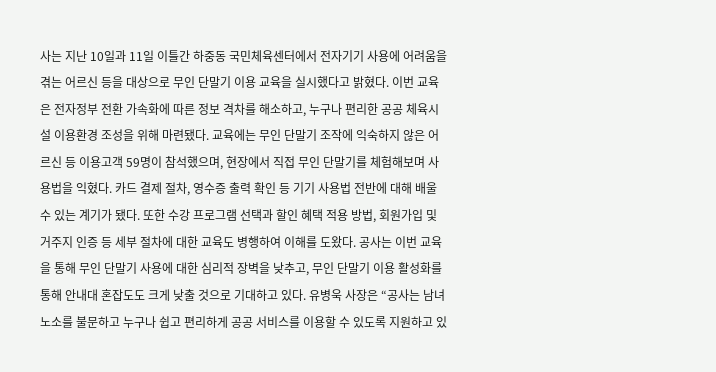사는 지난 10일과 11일 이틀간 하중동 국민체육센터에서 전자기기 사용에 어려움을 겪는 어르신 등을 대상으로 무인 단말기 이용 교육을 실시했다고 밝혔다. 이번 교육은 전자정부 전환 가속화에 따른 정보 격차를 해소하고, 누구나 편리한 공공 체육시설 이용환경 조성을 위해 마련됐다. 교육에는 무인 단말기 조작에 익숙하지 않은 어르신 등 이용고객 59명이 참석했으며, 현장에서 직접 무인 단말기를 체험해보며 사용법을 익혔다. 카드 결제 절차, 영수증 출력 확인 등 기기 사용법 전반에 대해 배울 수 있는 계기가 됐다. 또한 수강 프로그램 선택과 할인 혜택 적용 방법, 회원가입 및 거주지 인증 등 세부 절차에 대한 교육도 병행하여 이해를 도왔다. 공사는 이번 교육을 통해 무인 단말기 사용에 대한 심리적 장벽을 낮추고, 무인 단말기 이용 활성화를 통해 안내대 혼잡도도 크게 낮출 것으로 기대하고 있다. 유병욱 사장은 “공사는 남녀노소를 불문하고 누구나 쉽고 편리하게 공공 서비스를 이용할 수 있도록 지원하고 있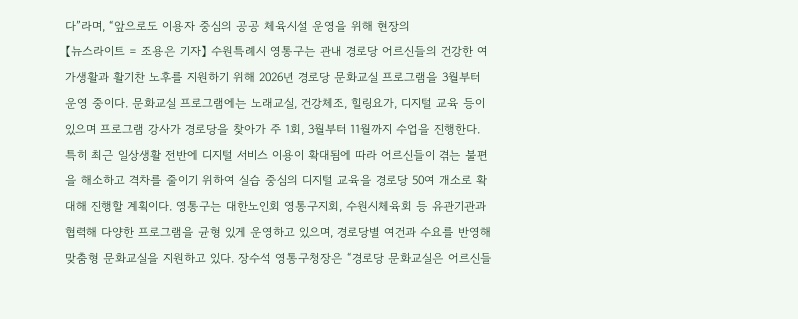다”라며, “앞으로도 이용자 중심의 공공 체육시설 운영을 위해 현장의
【뉴스라이트 = 조용은 기자】 수원특례시 영통구는 관내 경로당 어르신들의 건강한 여가생활과 활기찬 노후를 지원하기 위해 2026년 경로당 문화교실 프로그램을 3월부터 운영 중이다. 문화교실 프로그램에는 노래교실, 건강체조, 힐링요가, 디지털 교육 등이 있으며 프로그램 강사가 경로당을 찾아가 주 1회, 3월부터 11월까지 수업을 진행한다. 특히 최근 일상생활 전반에 디지털 서비스 이용이 확대됨에 따라 어르신들이 겪는 불편을 해소하고 격차를 줄이기 위하여 실습 중심의 디지털 교육을 경로당 50여 개소로 확대해 진행할 계획이다. 영통구는 대한노인회 영통구지회, 수원시체육회 등 유관기관과 협력해 다양한 프로그램을 균형 있게 운영하고 있으며, 경로당별 여건과 수요를 반영해 맞춤형 문화교실을 지원하고 있다. 장수석 영통구청장은 “경로당 문화교실은 어르신들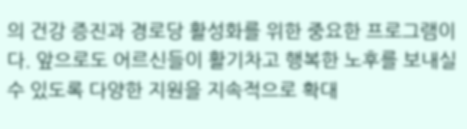의 건강 증진과 경로당 활성화를 위한 중요한 프로그램이다. 앞으로도 어르신들이 활기차고 행복한 노후를 보내실 수 있도록 다양한 지원을 지속적으로 확대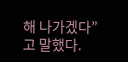해 나가겠다”고 말했다.